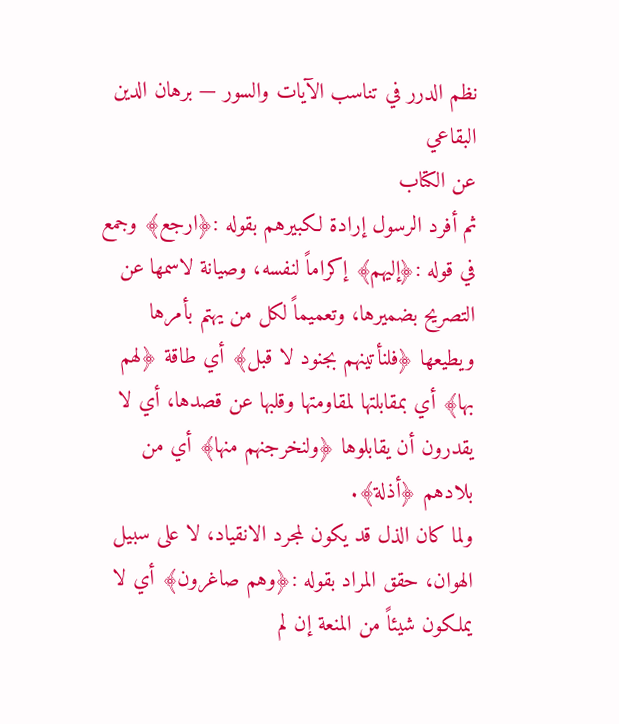نظم الدرر في تناسب الآيات والسور — برهان الدين البقاعي
عن الكتاب
ثم أفرد الرسول إرادة لكبيرهم بقوله :﴿ارجع﴾ وجمع في قوله :﴿إليهم﴾ إكراماً لنفسه، وصيانة لاسمها عن التصريح بضميرها، وتعميماً لكل من يهتم بأمرها ويطيعها ﴿فلنأتينهم بجنود لا قبل﴾ أي طاقة ﴿لهم بها﴾ أي بمقابلتها لمقاومتها وقلبها عن قصدها، أي لا يقدرون أن يقابلوها ﴿ولنخرجنهم منها﴾ أي من بلادهم ﴿أذلة﴾.
ولما كان الذل قد يكون لمجرد الانقياد، لا على سبيل الهوان، حقق المراد بقوله :﴿وهم صاغرون﴾ أي لا يملكون شيئاً من المنعة إن لم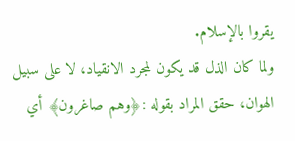يقروا بالإسلام.
ولما كان الذل قد يكون لمجرد الانقياد، لا على سبيل الهوان، حقق المراد بقوله :﴿وهم صاغرون﴾ أي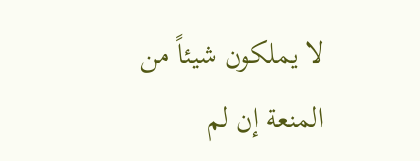لا يملكون شيئاً من المنعة إن لم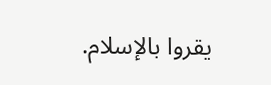يقروا بالإسلام.